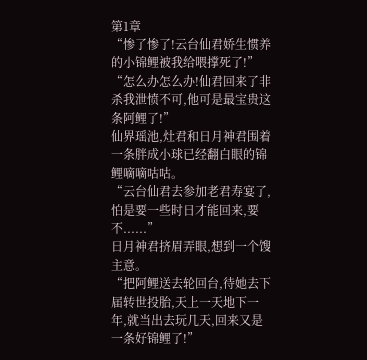第1章
“惨了惨了!云台仙君娇生惯养的小锦鲤被我给喂撑死了!”
“怎么办怎么办!仙君回来了非杀我泄愤不可,他可是最宝贵这条阿鲤了!”
仙界瑶池,灶君和日月神君围着一条胖成小球已经翻白眼的锦鲤嘀嘀咕咕。
“云台仙君去参加老君寿宴了,怕是要一些时日才能回来,要不......”
日月神君挤眉弄眼,想到一个馊主意。
“把阿鲤送去轮回台,待她去下届转世投胎,天上一天地下一年,就当出去玩几天,回来又是一条好锦鲤了!”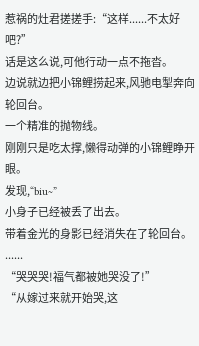惹祸的灶君搓搓手:“这样......不太好吧?”
话是这么说,可他行动一点不拖沓。
边说就边把小锦鲤捞起来,风驰电掣奔向轮回台。
一个精准的抛物线。
刚刚只是吃太撑,懒得动弹的小锦鲤睁开眼。
发现,“biu~”
小身子已经被丢了出去。
带着金光的身影已经消失在了轮回台。
......
“哭哭哭!福气都被她哭没了!”
“从嫁过来就开始哭,这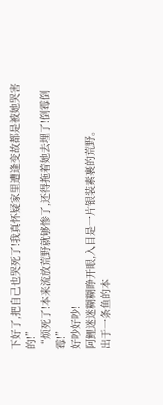下好了,把自己也哭死了!我真怀疑家里遭逢变故都是被她哭害的!”
“烦死了!本来流放荒野就够惨了,还得拖着她去埋了!倒霉倒霉!”
好吵好吵!
阿鲤迷迷糊糊睁开眼,入目是一片银装素裹的荒野。
出于一条鱼的本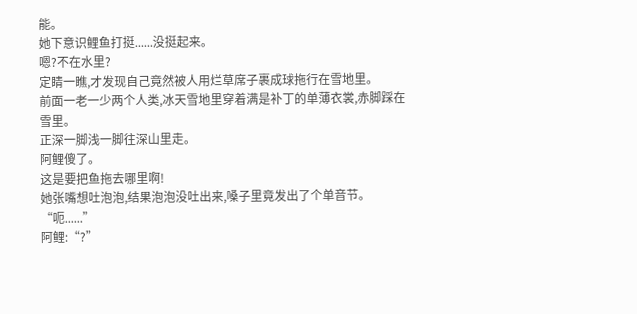能。
她下意识鲤鱼打挺......没挺起来。
嗯?不在水里?
定睛一瞧,才发现自己竟然被人用烂草席子裹成球拖行在雪地里。
前面一老一少两个人类,冰天雪地里穿着满是补丁的单薄衣裳,赤脚踩在雪里。
正深一脚浅一脚往深山里走。
阿鲤傻了。
这是要把鱼拖去哪里啊!
她张嘴想吐泡泡,结果泡泡没吐出来,嗓子里竟发出了个单音节。
“呃......”
阿鲤:“?”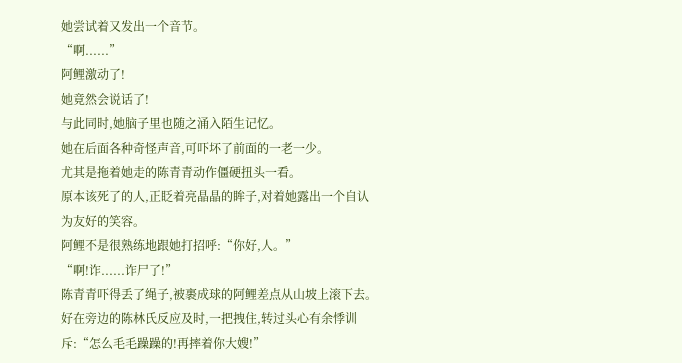她尝试着又发出一个音节。
“啊......”
阿鲤激动了!
她竟然会说话了!
与此同时,她脑子里也随之涌入陌生记忆。
她在后面各种奇怪声音,可吓坏了前面的一老一少。
尤其是拖着她走的陈青青动作僵硬扭头一看。
原本该死了的人,正眨着亮晶晶的眸子,对着她露出一个自认为友好的笑容。
阿鲤不是很熟练地跟她打招呼:“你好,人。”
“啊!诈......诈尸了!”
陈青青吓得丢了绳子,被裹成球的阿鲤差点从山坡上滚下去。
好在旁边的陈林氏反应及时,一把拽住,转过头心有余悸训斥:“怎么毛毛躁躁的!再摔着你大嫂!”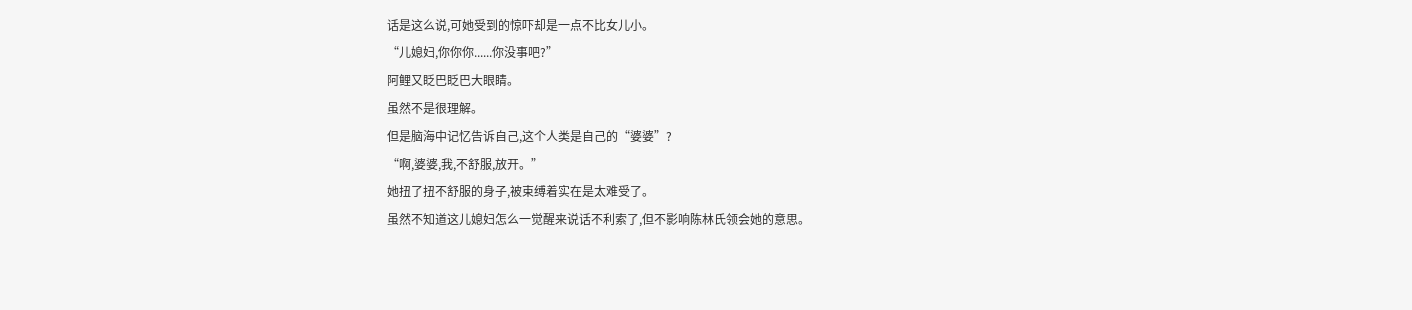话是这么说,可她受到的惊吓却是一点不比女儿小。
“儿媳妇,你你你......你没事吧?”
阿鲤又眨巴眨巴大眼睛。
虽然不是很理解。
但是脑海中记忆告诉自己,这个人类是自己的“婆婆”?
“啊,婆婆,我,不舒服,放开。”
她扭了扭不舒服的身子,被束缚着实在是太难受了。
虽然不知道这儿媳妇怎么一觉醒来说话不利索了,但不影响陈林氏领会她的意思。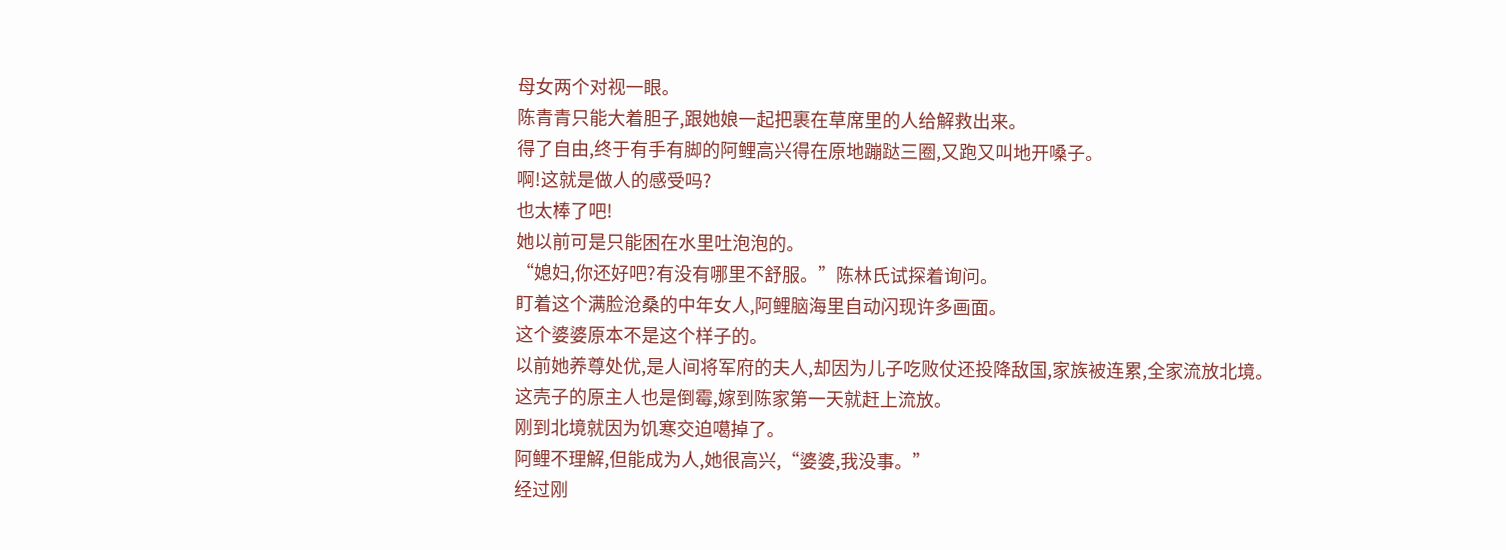母女两个对视一眼。
陈青青只能大着胆子,跟她娘一起把裹在草席里的人给解救出来。
得了自由,终于有手有脚的阿鲤高兴得在原地蹦跶三圈,又跑又叫地开嗓子。
啊!这就是做人的感受吗?
也太棒了吧!
她以前可是只能困在水里吐泡泡的。
“媳妇,你还好吧?有没有哪里不舒服。”陈林氏试探着询问。
盯着这个满脸沧桑的中年女人,阿鲤脑海里自动闪现许多画面。
这个婆婆原本不是这个样子的。
以前她养尊处优,是人间将军府的夫人,却因为儿子吃败仗还投降敌国,家族被连累,全家流放北境。
这壳子的原主人也是倒霉,嫁到陈家第一天就赶上流放。
刚到北境就因为饥寒交迫噶掉了。
阿鲤不理解,但能成为人,她很高兴,“婆婆,我没事。”
经过刚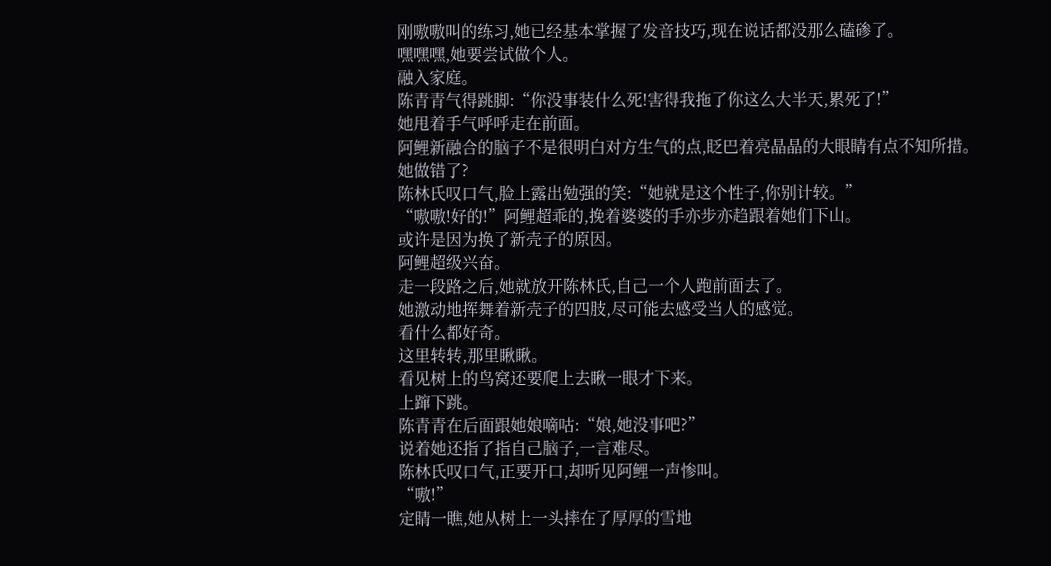刚嗷嗷叫的练习,她已经基本掌握了发音技巧,现在说话都没那么磕碜了。
嘿嘿嘿,她要尝试做个人。
融入家庭。
陈青青气得跳脚:“你没事装什么死!害得我拖了你这么大半天,累死了!”
她甩着手气呼呼走在前面。
阿鲤新融合的脑子不是很明白对方生气的点,眨巴着亮晶晶的大眼睛有点不知所措。
她做错了?
陈林氏叹口气,脸上露出勉强的笑:“她就是这个性子,你别计较。”
“嗷嗷!好的!”阿鲤超乖的,挽着婆婆的手亦步亦趋跟着她们下山。
或许是因为换了新壳子的原因。
阿鲤超级兴奋。
走一段路之后,她就放开陈林氏,自己一个人跑前面去了。
她激动地挥舞着新壳子的四肢,尽可能去感受当人的感觉。
看什么都好奇。
这里转转,那里瞅瞅。
看见树上的鸟窝还要爬上去瞅一眼才下来。
上蹿下跳。
陈青青在后面跟她娘嘀咕:“娘,她没事吧?”
说着她还指了指自己脑子,一言难尽。
陈林氏叹口气,正要开口,却听见阿鲤一声惨叫。
“嗷!”
定睛一瞧,她从树上一头摔在了厚厚的雪地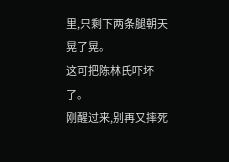里,只剩下两条腿朝天晃了晃。
这可把陈林氏吓坏了。
刚醒过来,别再又摔死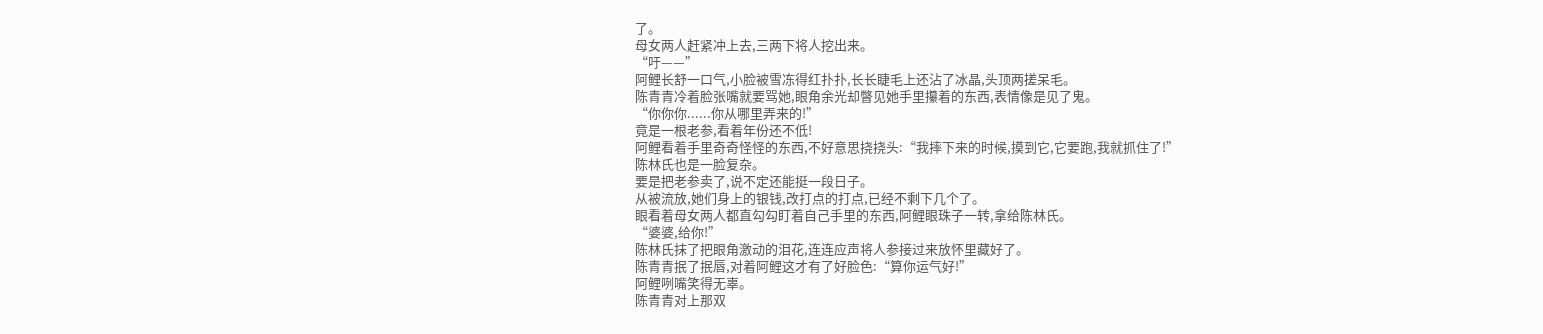了。
母女两人赶紧冲上去,三两下将人挖出来。
“吁——”
阿鲤长舒一口气,小脸被雪冻得红扑扑,长长睫毛上还沾了冰晶,头顶两搓呆毛。
陈青青冷着脸张嘴就要骂她,眼角余光却瞥见她手里攥着的东西,表情像是见了鬼。
“你你你......你从哪里弄来的!”
竟是一根老参,看着年份还不低!
阿鲤看着手里奇奇怪怪的东西,不好意思挠挠头:“我摔下来的时候,摸到它,它要跑,我就抓住了!”
陈林氏也是一脸复杂。
要是把老参卖了,说不定还能挺一段日子。
从被流放,她们身上的银钱,改打点的打点,已经不剩下几个了。
眼看着母女两人都直勾勾盯着自己手里的东西,阿鲤眼珠子一转,拿给陈林氏。
“婆婆,给你!”
陈林氏抹了把眼角激动的泪花,连连应声将人参接过来放怀里藏好了。
陈青青抿了抿唇,对着阿鲤这才有了好脸色:“算你运气好!”
阿鲤咧嘴笑得无辜。
陈青青对上那双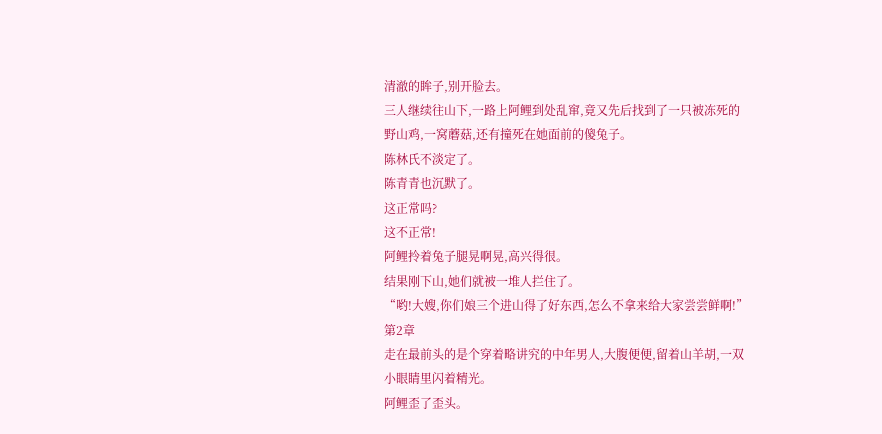清澈的眸子,别开脸去。
三人继续往山下,一路上阿鲤到处乱窜,竟又先后找到了一只被冻死的野山鸡,一窝蘑菇,还有撞死在她面前的傻兔子。
陈林氏不淡定了。
陈青青也沉默了。
这正常吗?
这不正常!
阿鲤拎着兔子腿晃啊晃,高兴得很。
结果刚下山,她们就被一堆人拦住了。
“哟!大嫂,你们娘三个进山得了好东西,怎么不拿来给大家尝尝鲜啊!”
第2章
走在最前头的是个穿着略讲究的中年男人,大腹便便,留着山羊胡,一双小眼睛里闪着精光。
阿鲤歪了歪头。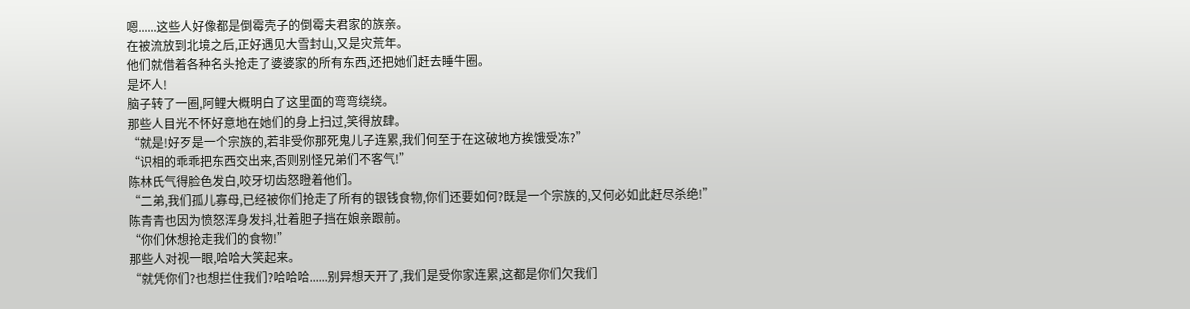嗯......这些人好像都是倒霉壳子的倒霉夫君家的族亲。
在被流放到北境之后,正好遇见大雪封山,又是灾荒年。
他们就借着各种名头抢走了婆婆家的所有东西,还把她们赶去睡牛圈。
是坏人!
脑子转了一圈,阿鲤大概明白了这里面的弯弯绕绕。
那些人目光不怀好意地在她们的身上扫过,笑得放肆。
“就是!好歹是一个宗族的,若非受你那死鬼儿子连累,我们何至于在这破地方挨饿受冻?”
“识相的乖乖把东西交出来,否则别怪兄弟们不客气!”
陈林氏气得脸色发白,咬牙切齿怒瞪着他们。
“二弟,我们孤儿寡母,已经被你们抢走了所有的银钱食物,你们还要如何?既是一个宗族的,又何必如此赶尽杀绝!”
陈青青也因为愤怒浑身发抖,壮着胆子挡在娘亲跟前。
“你们休想抢走我们的食物!”
那些人对视一眼,哈哈大笑起来。
“就凭你们?也想拦住我们?哈哈哈......别异想天开了,我们是受你家连累,这都是你们欠我们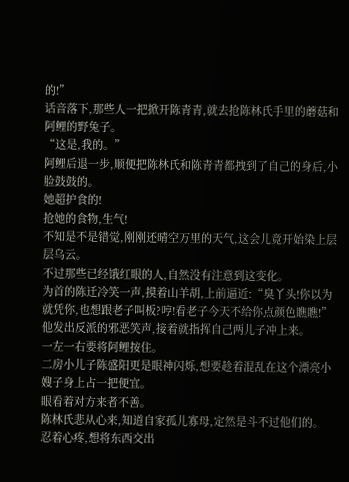的!”
话音落下,那些人一把掀开陈青青,就去抢陈林氏手里的蘑菇和阿鲤的野兔子。
“这是,我的。”
阿鲤后退一步,顺便把陈林氏和陈青青都拽到了自己的身后,小脸鼓鼓的。
她超护食的!
抢她的食物,生气!
不知是不是错觉,刚刚还晴空万里的天气,这会儿竟开始染上层层乌云。
不过那些已经饿红眼的人,自然没有注意到这变化。
为首的陈迁冷笑一声,摸着山羊胡,上前逼近:“臭丫头!你以为就凭你,也想跟老子叫板?哼!看老子今天不给你点颜色瞧瞧!”
他发出反派的邪恶笑声,接着就指挥自己两儿子冲上来。
一左一右要将阿鲤按住。
二房小儿子陈盛阳更是眼神闪烁,想要趁着混乱在这个漂亮小嫂子身上占一把便宜。
眼看着对方来者不善。
陈林氏悲从心来,知道自家孤儿寡母,定然是斗不过他们的。
忍着心疼,想将东西交出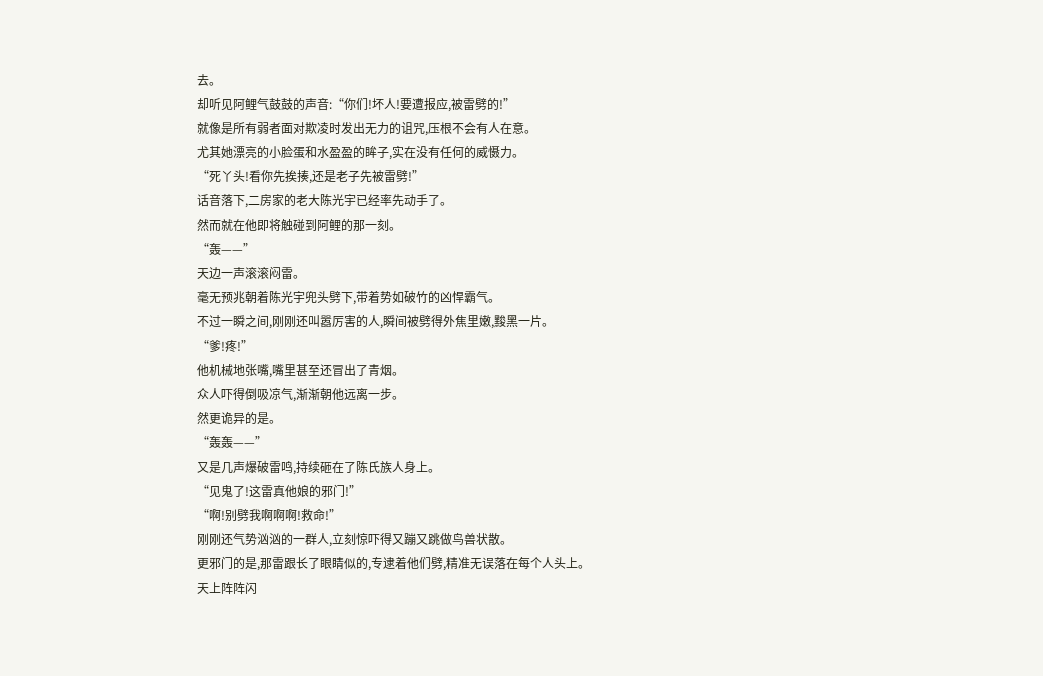去。
却听见阿鲤气鼓鼓的声音:“你们!坏人!要遭报应,被雷劈的!”
就像是所有弱者面对欺凌时发出无力的诅咒,压根不会有人在意。
尤其她漂亮的小脸蛋和水盈盈的眸子,实在没有任何的威慑力。
“死丫头!看你先挨揍,还是老子先被雷劈!”
话音落下,二房家的老大陈光宇已经率先动手了。
然而就在他即将触碰到阿鲤的那一刻。
“轰——”
天边一声滚滚闷雷。
毫无预兆朝着陈光宇兜头劈下,带着势如破竹的凶悍霸气。
不过一瞬之间,刚刚还叫嚣厉害的人,瞬间被劈得外焦里嫩,黢黑一片。
“爹!疼!”
他机械地张嘴,嘴里甚至还冒出了青烟。
众人吓得倒吸凉气,渐渐朝他远离一步。
然更诡异的是。
“轰轰——”
又是几声爆破雷鸣,持续砸在了陈氏族人身上。
“见鬼了!这雷真他娘的邪门!”
“啊!别劈我啊啊啊!救命!”
刚刚还气势汹汹的一群人,立刻惊吓得又蹦又跳做鸟兽状散。
更邪门的是,那雷跟长了眼睛似的,专逮着他们劈,精准无误落在每个人头上。
天上阵阵闪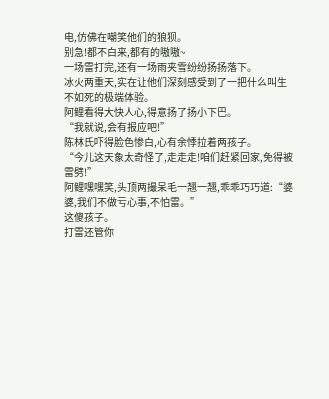电,仿佛在嘲笑他们的狼狈。
别急!都不白来,都有的嗷嗷~
一场雷打完,还有一场雨夹雪纷纷扬扬落下。
冰火两重天,实在让他们深刻感受到了一把什么叫生不如死的极端体验。
阿鲤看得大快人心,得意扬了扬小下巴。
“我就说,会有报应吧!”
陈林氏吓得脸色惨白,心有余悸拉着两孩子。
“今儿这天象太奇怪了,走走走!咱们赶紧回家,免得被雷劈!”
阿鲤嘿嘿笑,头顶两撮呆毛一翘一翘,乖乖巧巧道:“婆婆,我们不做亏心事,不怕雷。”
这傻孩子。
打雷还管你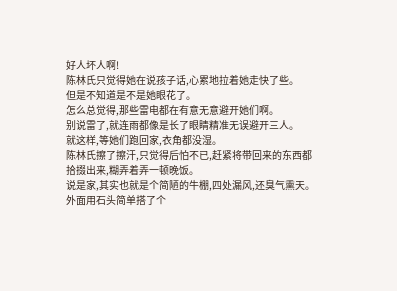好人坏人啊!
陈林氏只觉得她在说孩子话,心累地拉着她走快了些。
但是不知道是不是她眼花了。
怎么总觉得,那些雷电都在有意无意避开她们啊。
别说雷了,就连雨都像是长了眼睛精准无误避开三人。
就这样,等她们跑回家,衣角都没湿。
陈林氏擦了擦汗,只觉得后怕不已,赶紧将带回来的东西都拾掇出来,糊弄着弄一顿晚饭。
说是家,其实也就是个简陋的牛棚,四处漏风,还臭气熏天。
外面用石头简单搭了个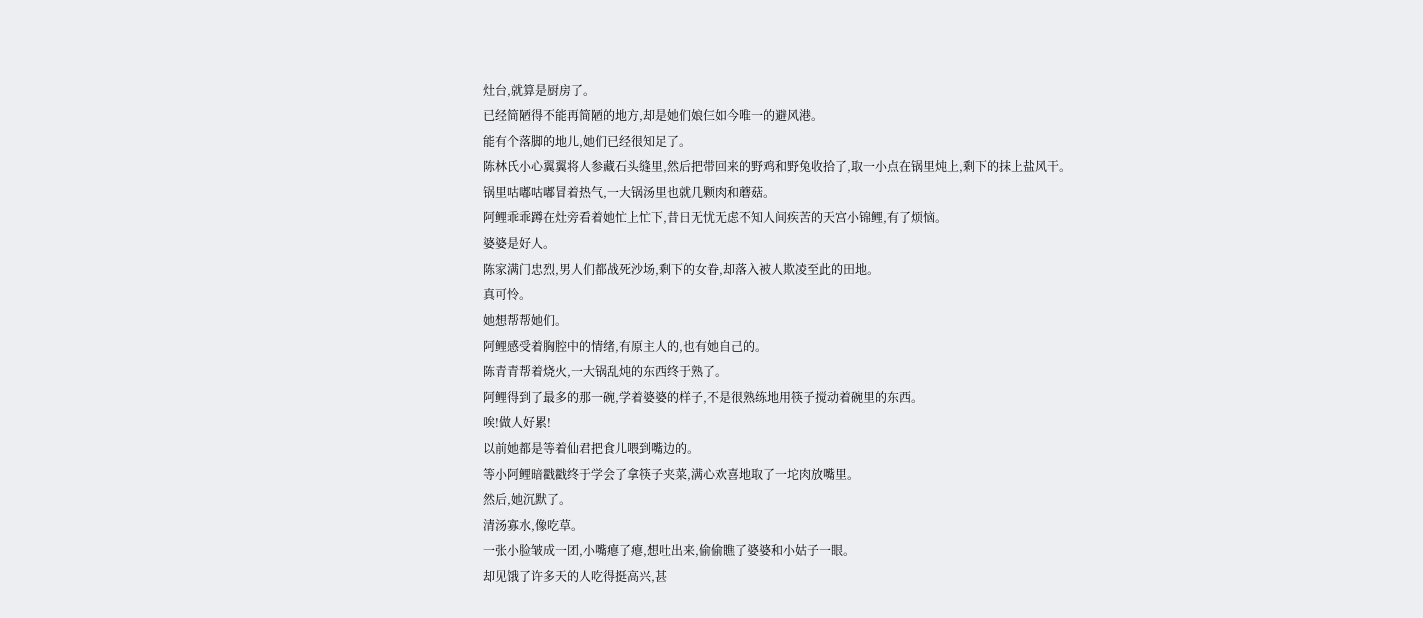灶台,就算是厨房了。
已经简陋得不能再简陋的地方,却是她们娘仨如今唯一的避风港。
能有个落脚的地儿,她们已经很知足了。
陈林氏小心翼翼将人参藏石头缝里,然后把带回来的野鸡和野兔收拾了,取一小点在锅里炖上,剩下的抹上盐风干。
锅里咕嘟咕嘟冒着热气,一大锅汤里也就几颗肉和蘑菇。
阿鲤乖乖蹲在灶旁看着她忙上忙下,昔日无忧无虑不知人间疾苦的天宫小锦鲤,有了烦恼。
婆婆是好人。
陈家满门忠烈,男人们都战死沙场,剩下的女眷,却落入被人欺凌至此的田地。
真可怜。
她想帮帮她们。
阿鲤感受着胸腔中的情绪,有原主人的,也有她自己的。
陈青青帮着烧火,一大锅乱炖的东西终于熟了。
阿鲤得到了最多的那一碗,学着婆婆的样子,不是很熟练地用筷子搅动着碗里的东西。
唉!做人好累!
以前她都是等着仙君把食儿喂到嘴边的。
等小阿鲤暗戳戳终于学会了拿筷子夹菜,满心欢喜地取了一坨肉放嘴里。
然后,她沉默了。
清汤寡水,像吃草。
一张小脸皱成一团,小嘴瘪了瘪,想吐出来,偷偷瞧了婆婆和小姑子一眼。
却见饿了许多天的人吃得挺高兴,甚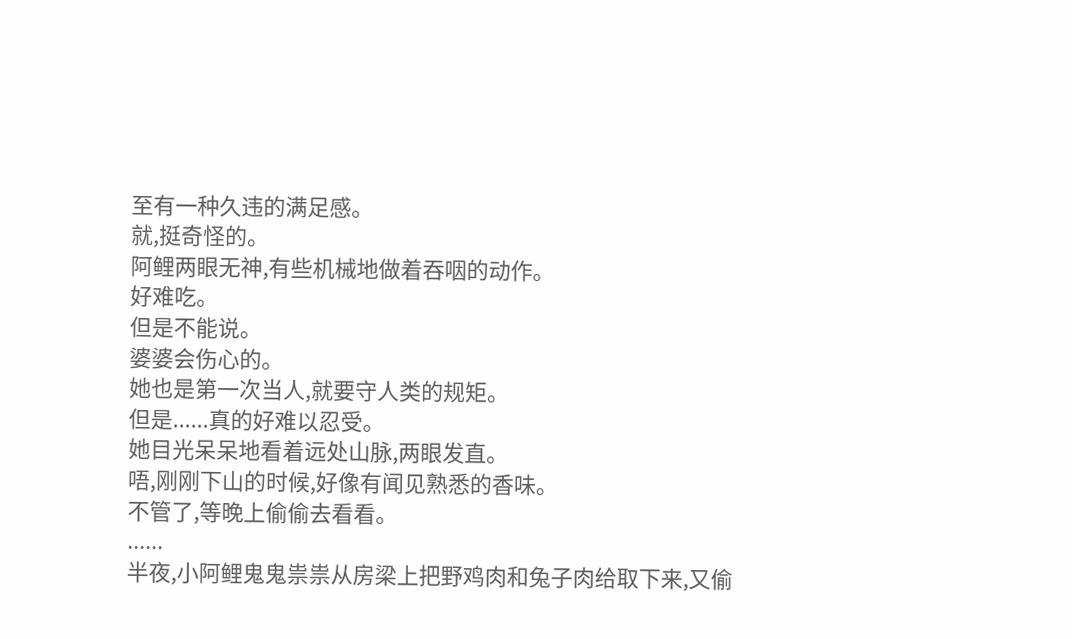至有一种久违的满足感。
就,挺奇怪的。
阿鲤两眼无神,有些机械地做着吞咽的动作。
好难吃。
但是不能说。
婆婆会伤心的。
她也是第一次当人,就要守人类的规矩。
但是......真的好难以忍受。
她目光呆呆地看着远处山脉,两眼发直。
唔,刚刚下山的时候,好像有闻见熟悉的香味。
不管了,等晚上偷偷去看看。
......
半夜,小阿鲤鬼鬼祟祟从房梁上把野鸡肉和兔子肉给取下来,又偷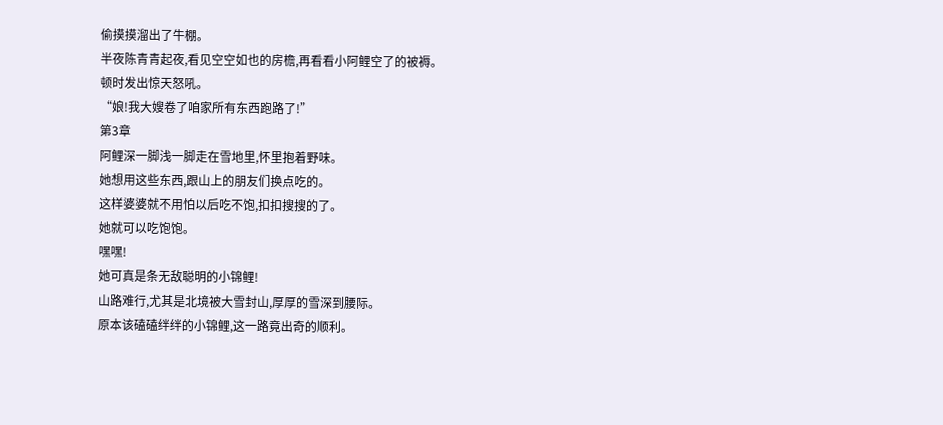偷摸摸溜出了牛棚。
半夜陈青青起夜,看见空空如也的房檐,再看看小阿鲤空了的被褥。
顿时发出惊天怒吼。
“娘!我大嫂卷了咱家所有东西跑路了!”
第3章
阿鲤深一脚浅一脚走在雪地里,怀里抱着野味。
她想用这些东西,跟山上的朋友们换点吃的。
这样婆婆就不用怕以后吃不饱,扣扣搜搜的了。
她就可以吃饱饱。
嘿嘿!
她可真是条无敌聪明的小锦鲤!
山路难行,尤其是北境被大雪封山,厚厚的雪深到腰际。
原本该磕磕绊绊的小锦鲤,这一路竟出奇的顺利。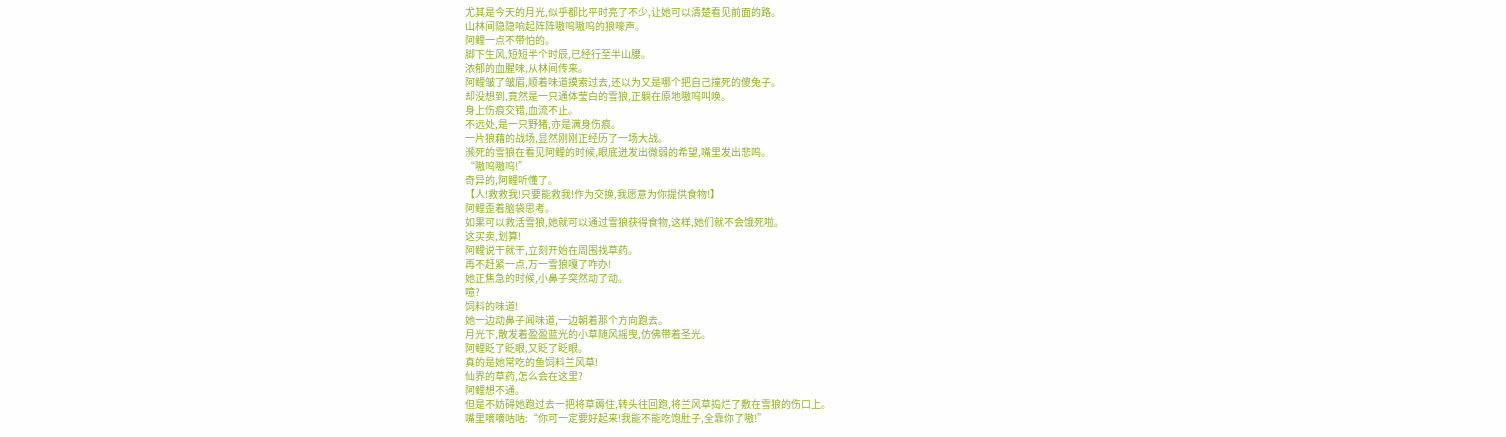尤其是今天的月光,似乎都比平时亮了不少,让她可以清楚看见前面的路。
山林间隐隐响起阵阵嗷呜嗷呜的狼嚎声。
阿鲤一点不带怕的。
脚下生风,短短半个时辰,已经行至半山腰。
浓郁的血腥味,从林间传来。
阿鲤皱了皱眉,顺着味道摸索过去,还以为又是哪个把自己撞死的傻兔子。
却没想到,竟然是一只通体莹白的雪狼,正躺在原地嗷呜叫唤。
身上伤痕交错,血流不止。
不远处,是一只野猪,亦是满身伤痕。
一片狼藉的战场,显然刚刚正经历了一场大战。
濒死的雪狼在看见阿鲤的时候,眼底迸发出微弱的希望,嘴里发出悲鸣。
“嗷呜嗷呜!”
奇异的,阿鲤听懂了。
【人!救救我!只要能救我!作为交换,我愿意为你提供食物!】
阿鲤歪着脑袋思考。
如果可以救活雪狼,她就可以通过雪狼获得食物,这样,她们就不会饿死啦。
这买卖,划算!
阿鲤说干就干,立刻开始在周围找草药。
再不赶紧一点,万一雪狼嘎了咋办!
她正焦急的时候,小鼻子突然动了动。
噫?
饲料的味道!
她一边动鼻子闻味道,一边朝着那个方向跑去。
月光下,散发着盈盈蓝光的小草随风摇曳,仿佛带着圣光。
阿鲤眨了眨眼,又眨了眨眼。
真的是她常吃的鱼饲料兰风草!
仙界的草药,怎么会在这里?
阿鲤想不通。
但是不妨碍她跑过去一把将草薅住,转头往回跑,将兰风草捣烂了敷在雪狼的伤口上。
嘴里嘀嘀咕咕:“你可一定要好起来!我能不能吃饱肚子,全靠你了嗷!”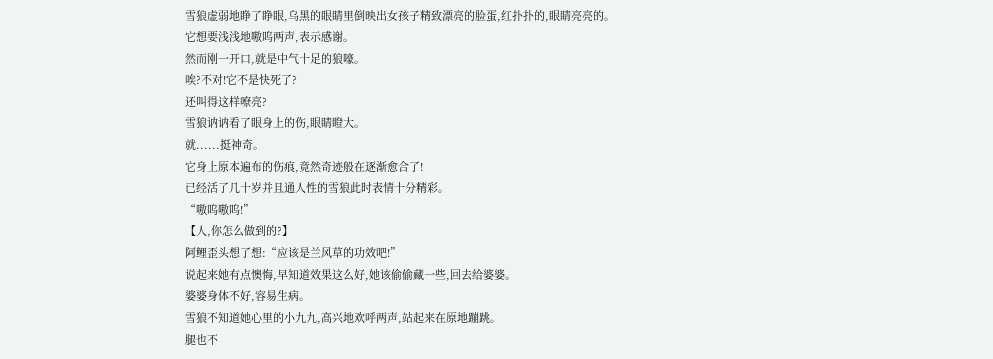雪狼虚弱地睁了睁眼,乌黑的眼睛里倒映出女孩子精致漂亮的脸蛋,红扑扑的,眼睛亮亮的。
它想要浅浅地嗷呜两声,表示感谢。
然而刚一开口,就是中气十足的狼嚎。
唉?不对!它不是快死了?
还叫得这样嘹亮?
雪狼讷讷看了眼身上的伤,眼睛瞪大。
就......挺神奇。
它身上原本遍布的伤痕,竟然奇迹般在逐渐愈合了!
已经活了几十岁并且通人性的雪狼此时表情十分精彩。
“嗷呜嗷呜!”
【人,你怎么做到的?】
阿鲤歪头想了想:“应该是兰风草的功效吧!”
说起来她有点懊悔,早知道效果这么好,她该偷偷藏一些,回去给婆婆。
婆婆身体不好,容易生病。
雪狼不知道她心里的小九九,高兴地欢呼两声,站起来在原地蹦跳。
腿也不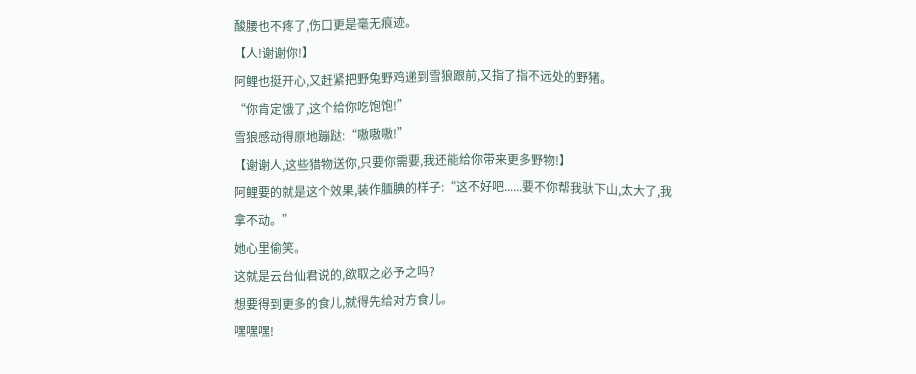酸腰也不疼了,伤口更是毫无痕迹。
【人!谢谢你!】
阿鲤也挺开心,又赶紧把野兔野鸡递到雪狼跟前,又指了指不远处的野猪。
“你肯定饿了,这个给你吃饱饱!”
雪狼感动得原地蹦跶:“嗷嗷嗷!”
【谢谢人,这些猎物送你,只要你需要,我还能给你带来更多野物!】
阿鲤要的就是这个效果,装作腼腆的样子:“这不好吧......要不你帮我驮下山,太大了,我拿不动。”
她心里偷笑。
这就是云台仙君说的,欲取之必予之吗?
想要得到更多的食儿,就得先给对方食儿。
嘿嘿嘿!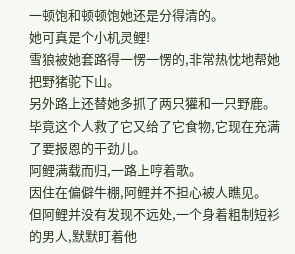一顿饱和顿顿饱她还是分得清的。
她可真是个小机灵鲤!
雪狼被她套路得一愣一愣的,非常热忱地帮她把野猪驼下山。
另外路上还替她多抓了两只獾和一只野鹿。
毕竟这个人救了它又给了它食物,它现在充满了要报恩的干劲儿。
阿鲤满载而归,一路上哼着歌。
因住在偏僻牛棚,阿鲤并不担心被人瞧见。
但阿鲤并没有发现不远处,一个身着粗制短衫的男人,默默盯着他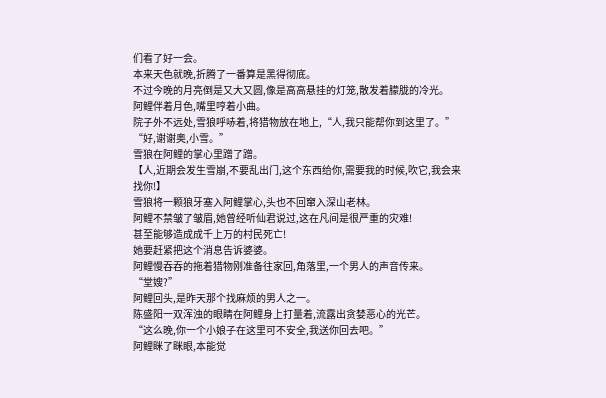们看了好一会。
本来天色就晚,折腾了一番算是黑得彻底。
不过今晚的月亮倒是又大又圆,像是高高悬挂的灯笼,散发着朦胧的冷光。
阿鲤伴着月色,嘴里哼着小曲。
院子外不远处,雪狼呼哧着,将猎物放在地上,“人,我只能帮你到这里了。”
“好,谢谢奥,小雪。”
雪狼在阿鲤的掌心里蹭了蹭。
【人,近期会发生雪崩,不要乱出门,这个东西给你,需要我的时候,吹它,我会来找你!】
雪狼将一颗狼牙塞入阿鲤掌心,头也不回窜入深山老林。
阿鲤不禁皱了皱眉,她曾经听仙君说过,这在凡间是很严重的灾难!
甚至能够造成成千上万的村民死亡!
她要赶紧把这个消息告诉婆婆。
阿鲤慢吞吞的拖着猎物刚准备往家回,角落里,一个男人的声音传来。
“堂嫂?”
阿鲤回头,是昨天那个找麻烦的男人之一。
陈盛阳一双浑浊的眼睛在阿鲤身上打量着,流露出贪婪恶心的光芒。
“这么晚,你一个小娘子在这里可不安全,我送你回去吧。”
阿鲤眯了眯眼,本能觉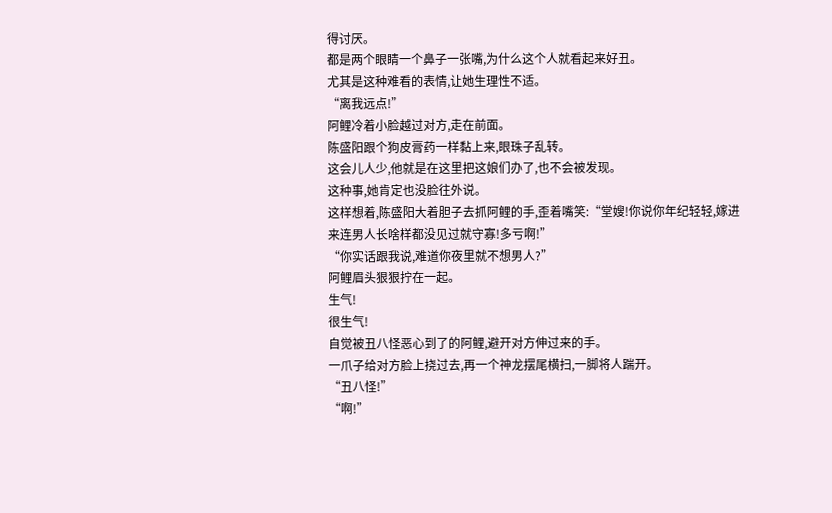得讨厌。
都是两个眼睛一个鼻子一张嘴,为什么这个人就看起来好丑。
尤其是这种难看的表情,让她生理性不适。
“离我远点!”
阿鲤冷着小脸越过对方,走在前面。
陈盛阳跟个狗皮膏药一样黏上来,眼珠子乱转。
这会儿人少,他就是在这里把这娘们办了,也不会被发现。
这种事,她肯定也没脸往外说。
这样想着,陈盛阳大着胆子去抓阿鲤的手,歪着嘴笑:“堂嫂!你说你年纪轻轻,嫁进来连男人长啥样都没见过就守寡!多亏啊!”
“你实话跟我说,难道你夜里就不想男人?”
阿鲤眉头狠狠拧在一起。
生气!
很生气!
自觉被丑八怪恶心到了的阿鲤,避开对方伸过来的手。
一爪子给对方脸上挠过去,再一个神龙摆尾横扫,一脚将人踹开。
“丑八怪!”
“啊!”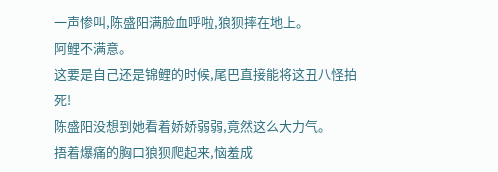一声惨叫,陈盛阳满脸血呼啦,狼狈摔在地上。
阿鲤不满意。
这要是自己还是锦鲤的时候,尾巴直接能将这丑八怪拍死!
陈盛阳没想到她看着娇娇弱弱,竟然这么大力气。
捂着爆痛的胸口狼狈爬起来,恼羞成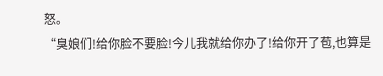怒。
“臭娘们!给你脸不要脸!今儿我就给你办了!给你开了苞,也算是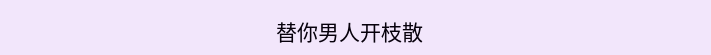替你男人开枝散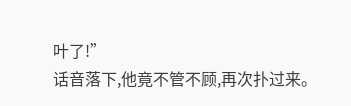叶了!”
话音落下,他竟不管不顾,再次扑过来。